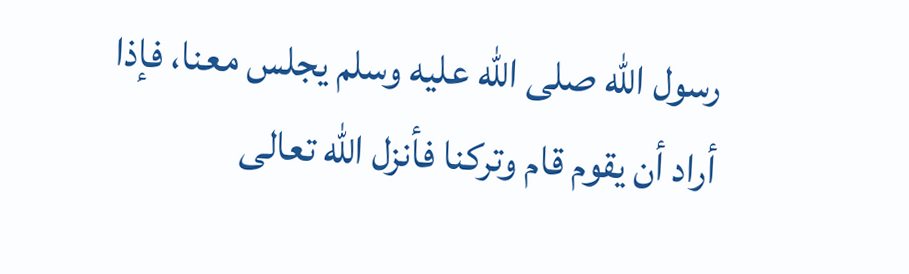رسول الله صلى الله عليه وسلم يجلس معنا، فإذا أراد أن يقوم قام وتركنا فأنزل الله تعالى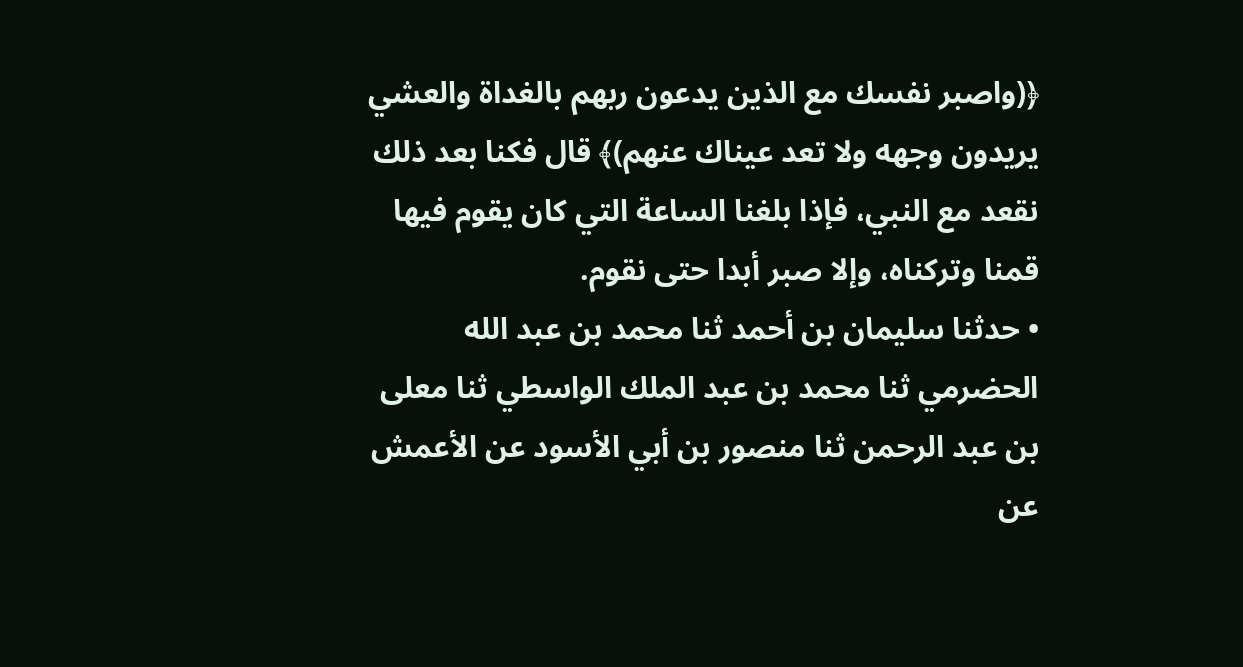﴿(واصبر نفسك مع الذين يدعون ربهم بالغداة والعشي يريدون وجهه ولا تعد عيناك عنهم)﴾ قال فكنا بعد ذلك نقعد مع النبي، فإذا بلغنا الساعة التي كان يقوم فيها قمنا وتركناه، وإلا صبر أبدا حتى نقوم.
• حدثنا سليمان بن أحمد ثنا محمد بن عبد الله الحضرمي ثنا محمد بن عبد الملك الواسطي ثنا معلى بن عبد الرحمن ثنا منصور بن أبي الأسود عن الأعمش عن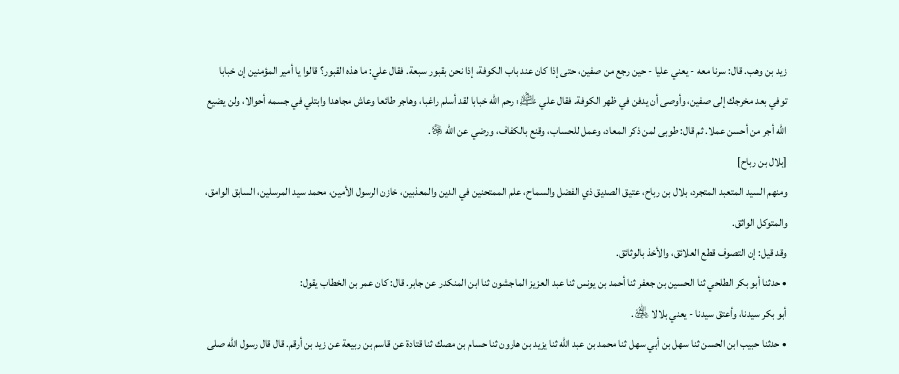زيد بن وهب. قال: سرنا معه - يعني عليا - حين رجع من صفين، حتى إذا كان عند باب الكوفة، إذا نحن بقبور سبعة. فقال علي: ما هذه القبور؟ قالوا يا أمير المؤمنين إن خبابا توفي بعد مخرجك إلى صفين، وأوصى أن يدفن في ظهر الكوفة. فقال علي ﵇: رحم الله خبابا لقد أسلم راغبا، وهاجر طائعا وعاش مجاهدا وابتلي في جسمه أحوالا، ولن يضيع الله أجر من أحسن عملا. ثم قال: طوبى لمن ذكر المعاد، وعمل للحساب، وقنع بالكفاف، ورضي عن الله ﷿.
[بلال بن رباح]
ومنهم السيد المتعبد المتجرد، بلال بن رباح، عتيق الصديق ذي الفضل والسماح، علم الممتحنين في الدين والمعذبين، خازن الرسول الأمين، محمد سيد المرسلين، السابق الوامق، والمتوكل الواثق.
وقد قيل: إن التصوف قطع العلائق، والأخذ بالوثائق.
• حدثنا أبو بكر الطلحي ثنا الحسين بن جعفر ثنا أحمد بن يونس ثنا عبد العزيز الماجشون ثنا ابن المنكدر عن جابر. قال: كان عمر بن الخطاب يقول:
أبو بكر سيدنا، وأعتق سيدنا - يعني بلالا ﵁.
• حدثنا حبيب ابن الحسن ثنا سهل بن أبي سهل ثنا محمد بن عبد الله ثنا يزيد بن هارون ثنا حسام بن مصك ثنا قتادة عن قاسم بن ربيعة عن زيد بن أرقم. قال قال رسول الله صلى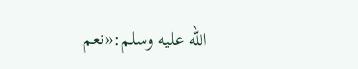الله عليه وسلم:«نعم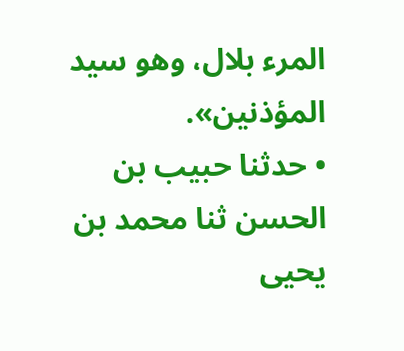المرء بلال، وهو سيد المؤذنين».
• حدثنا حبيب بن الحسن ثنا محمد بن يحيى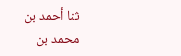ثنا أحمد بن محمد بن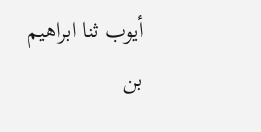أيوب ثنا ابراهيم بن